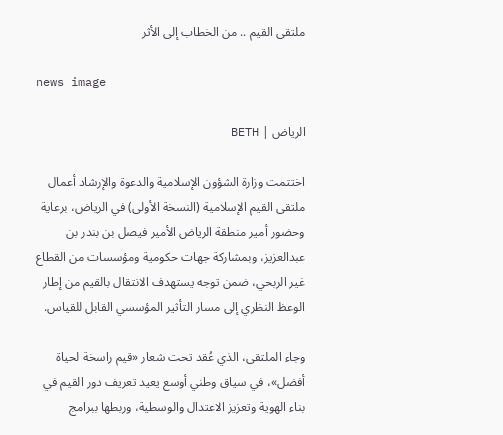ملتقى القيم .. من الخطاب إلى الأثر

news image

الرياض | BETH

اختتمت وزارة الشؤون الإسلامية والدعوة والإرشاد أعمال ملتقى القيم الإسلامية (النسخة الأولى) في الرياض، برعاية وحضور أمير منطقة الرياض الأمير فيصل بن بندر بن عبدالعزيز، وبمشاركة جهات حكومية ومؤسسات من القطاع غير الربحي، ضمن توجه يستهدف الانتقال بالقيم من إطار الوعظ النظري إلى مسار التأثير المؤسسي القابل للقياس.

وجاء الملتقى، الذي عُقد تحت شعار «قيم راسخة لحياة أفضل»، في سياق وطني أوسع يعيد تعريف دور القيم في بناء الهوية وتعزيز الاعتدال والوسطية، وربطها ببرامج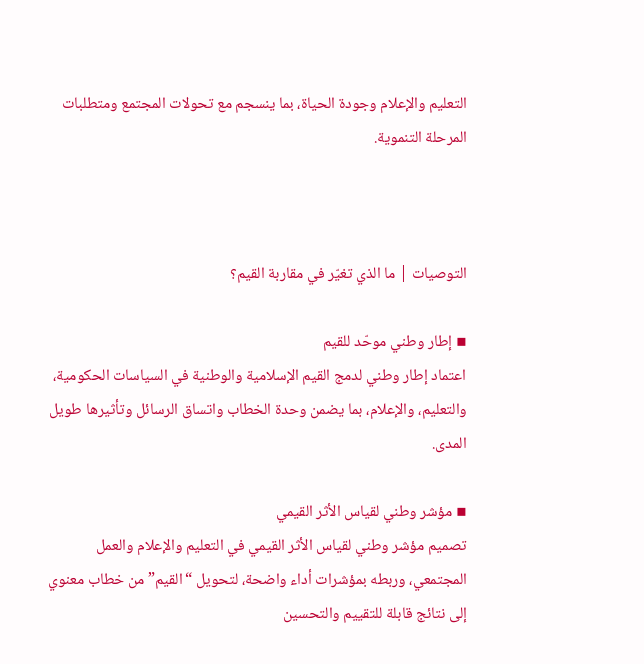التعليم والإعلام وجودة الحياة، بما ينسجم مع تحولات المجتمع ومتطلبات المرحلة التنموية.



التوصيات | ما الذي تغيّر في مقاربة القيم؟

▪ إطار وطني موحّد للقيم
اعتماد إطار وطني لدمج القيم الإسلامية والوطنية في السياسات الحكومية، والتعليم، والإعلام، بما يضمن وحدة الخطاب واتساق الرسائل وتأثيرها طويل المدى.

▪ مؤشر وطني لقياس الأثر القيمي
تصميم مؤشر وطني لقياس الأثر القيمي في التعليم والإعلام والعمل المجتمعي، وربطه بمؤشرات أداء واضحة، لتحويل “القيم” من خطاب معنوي إلى نتائج قابلة للتقييم والتحسين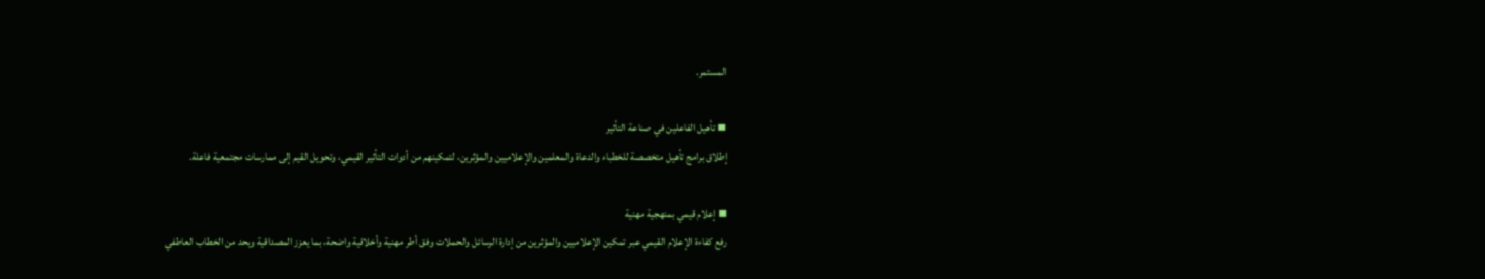المستمر.

▪ تأهيل الفاعلين في صناعة التأثير
إطلاق برامج تأهيل متخصصة للخطباء والدعاة والمعلمين والإعلاميين والمؤثرين، لتمكينهم من أدوات التأثير القيمي، وتحويل القيم إلى ممارسات مجتمعية فاعلة.

▪ إعلام قيمي بمنهجية مهنية
رفع كفاءة الإعلام القيمي عبر تمكين الإعلاميين والمؤثرين من إدارة الرسائل والحملات وفق أطر مهنية وأخلاقية واضحة، بما يعزز المصداقية ويحد من الخطاب العاطفي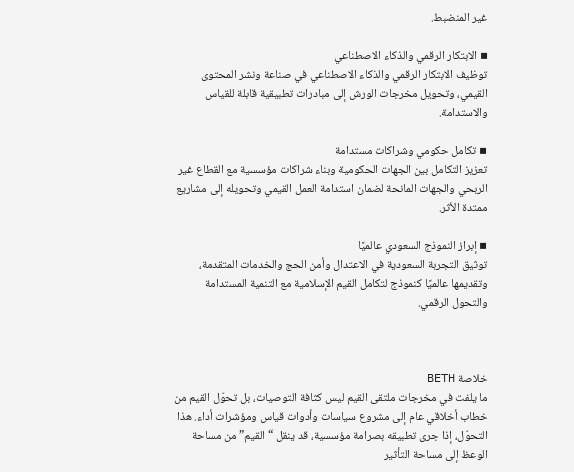غير المنضبط.

▪ الابتكار الرقمي والذكاء الاصطناعي
توظيف الابتكار الرقمي والذكاء الاصطناعي في صناعة ونشر المحتوى القيمي، وتحويل مخرجات الورش إلى مبادرات تطبيقية قابلة للقياس والاستدامة.

▪ تكامل حكومي وشراكات مستدامة
تعزيز التكامل بين الجهات الحكومية وبناء شراكات مؤسسية مع القطاع غير الربحي والجهات المانحة لضمان استدامة العمل القيمي وتحويله إلى مشاريع ممتدة الأثر.

▪ إبراز النموذج السعودي عالميًا
توثيق التجربة السعودية في الاعتدال وأمن الحج والخدمات المتقدمة، وتقديمها عالميًا كنموذج لتكامل القيم الإسلامية مع التنمية المستدامة والتحول الرقمي.



خلاصة BETH
ما يلفت في مخرجات ملتقى القيم ليس كثافة التوصيات، بل تحوّل القيم من خطاب أخلاقي عام إلى مشروع سياسات وأدوات قياس ومؤشرات أداء. هذا التحوّل، إذا جرى تطبيقه بصرامة مؤسسية، قد ينقل “القيم” من مساحة الوعظ إلى مساحة التأثير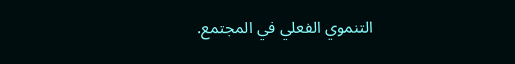التنموي الفعلي في المجتمع.